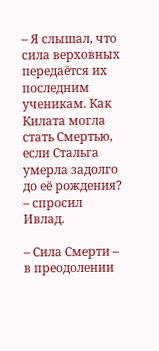– Я слышал, что сила верховных передаётся их последним ученикам. Как Килата могла стать Смертью, если Стальга умерла задолго до её рождения? – спросил Ивлад.

– Сила Смерти – в преодолении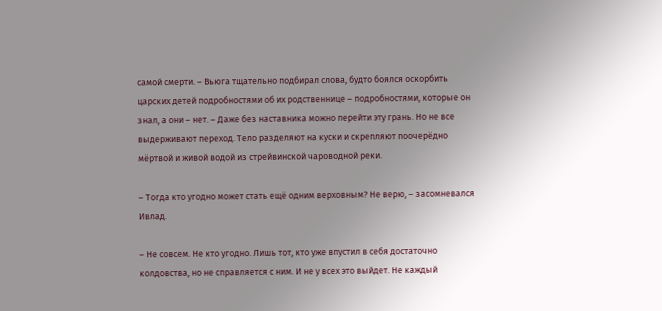самой смерти. – Вьюга тщательно подбирал слова, будто боялся оскорбить царских детей подробностями об их родственнице – подробностями, которые он знал, а они – нет. – Даже без наставника можно перейти эту грань. Но не все выдерживают переход. Тело разделяют на куски и скрепляют поочерёдно мёртвой и живой водой из стрейвинской чароводной реки.

– Тогда кто угодно может стать ещё одним верховным? Не верю, – засомневался Ивлад.

– Не совсем. Не кто угодно. Лишь тот, кто уже впустил в себя достаточно колдовства, но не справляется с ним. И не у всех это выйдет. Не каждый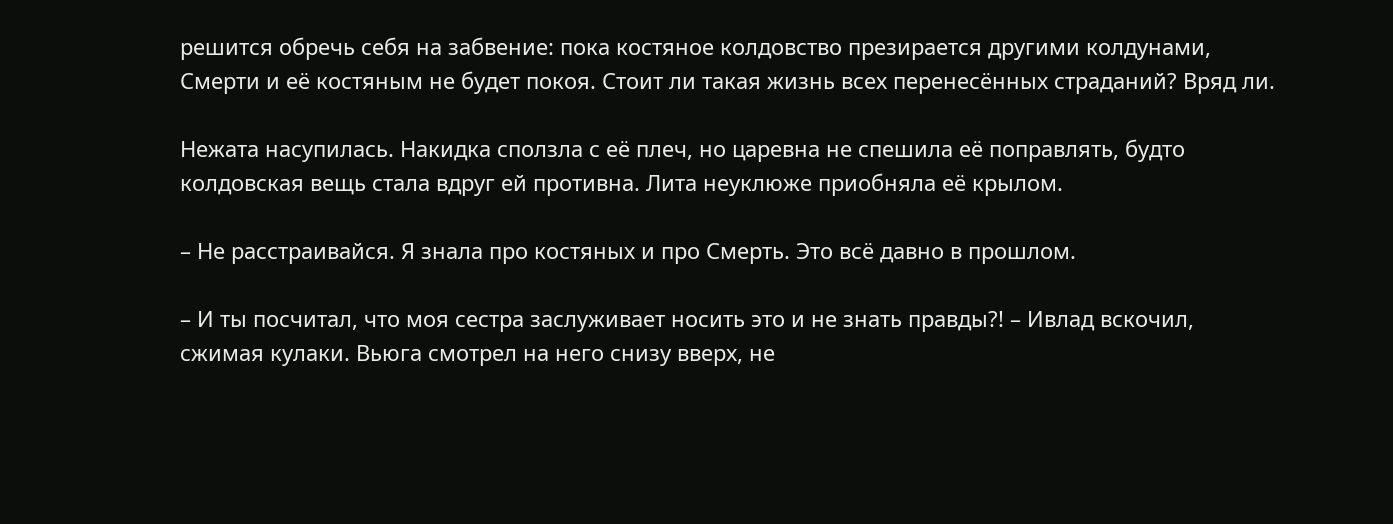решится обречь себя на забвение: пока костяное колдовство презирается другими колдунами, Смерти и её костяным не будет покоя. Стоит ли такая жизнь всех перенесённых страданий? Вряд ли.

Нежата насупилась. Накидка сползла с её плеч, но царевна не спешила её поправлять, будто колдовская вещь стала вдруг ей противна. Лита неуклюже приобняла её крылом.

– Не расстраивайся. Я знала про костяных и про Смерть. Это всё давно в прошлом.

– И ты посчитал, что моя сестра заслуживает носить это и не знать правды?! – Ивлад вскочил, сжимая кулаки. Вьюга смотрел на него снизу вверх, не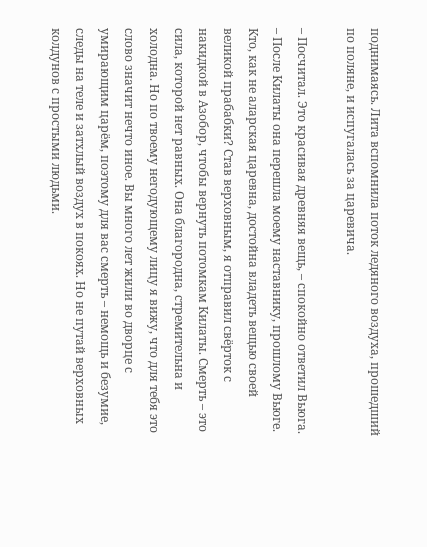поднимаясь. Лита вспомнила поток ледяного воздуха, прошедший по поляне, и испугалась за царевича.

– Посчитал. Это красивая древняя вещь, – спокойно ответил Вьюга. – После Килаты она перешла моему наставнику, прошлому Вьюге. Кто, как не аларская царевна, достойна владеть вещью своей великой прабабки? Став верховным, я отправил свёрток с накидкой в Азобор, чтобы вернуть потомкам Килаты. Смерть – это сила, которой нет равных. Она благородна, стремительна и холодна. Но по твоему негодующему лицу я вижу, что для тебя это слово значит нечто иное. Вы много лет жили во дворце с умирающим царём, поэтому для вас смерть – немощь и безумие, следы на теле и затхлый воздух в покоях. Но не путай верховных колдунов с простыми людьми.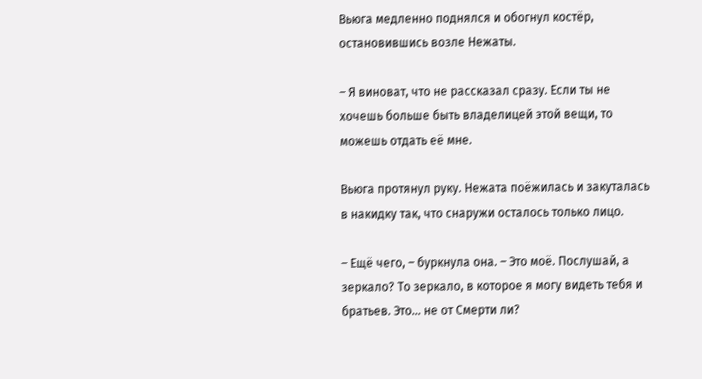Вьюга медленно поднялся и обогнул костёр, остановившись возле Нежаты.

– Я виноват, что не рассказал сразу. Если ты не хочешь больше быть владелицей этой вещи, то можешь отдать её мне.

Вьюга протянул руку. Нежата поёжилась и закуталась в накидку так, что снаружи осталось только лицо.

– Ещё чего, – буркнула она. – Это моё. Послушай, а зеркало? То зеркало, в которое я могу видеть тебя и братьев. Это… не от Смерти ли?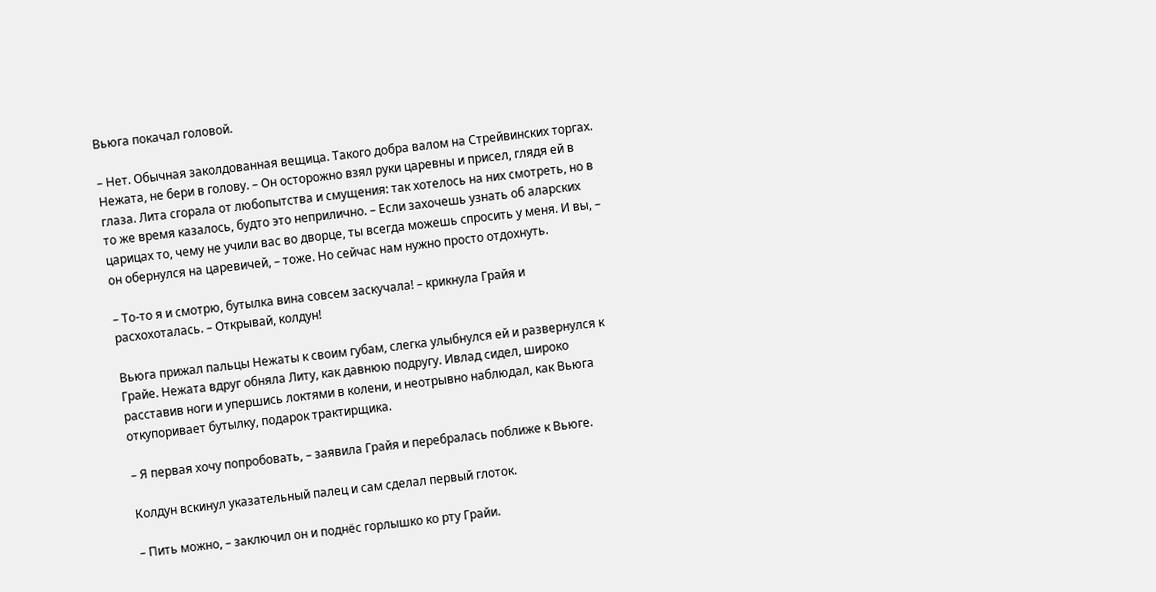Вьюга покачал головой.

– Нет. Обычная заколдованная вещица. Такого добра валом на Стрейвинских торгах. Нежата, не бери в голову. – Он осторожно взял руки царевны и присел, глядя ей в глаза. Лита сгорала от любопытства и смущения: так хотелось на них смотреть, но в то же время казалось, будто это неприлично. – Если захочешь узнать об аларских царицах то, чему не учили вас во дворце, ты всегда можешь спросить у меня. И вы, – он обернулся на царевичей, – тоже. Но сейчас нам нужно просто отдохнуть.

– То-то я и смотрю, бутылка вина совсем заскучала! – крикнула Грайя и расхохоталась. – Открывай, колдун!

Вьюга прижал пальцы Нежаты к своим губам, слегка улыбнулся ей и развернулся к Грайе. Нежата вдруг обняла Литу, как давнюю подругу. Ивлад сидел, широко расставив ноги и упершись локтями в колени, и неотрывно наблюдал, как Вьюга откупоривает бутылку, подарок трактирщика.

– Я первая хочу попробовать, – заявила Грайя и перебралась поближе к Вьюге.

Колдун вскинул указательный палец и сам сделал первый глоток.

– Пить можно, – заключил он и поднёс горлышко ко рту Грайи.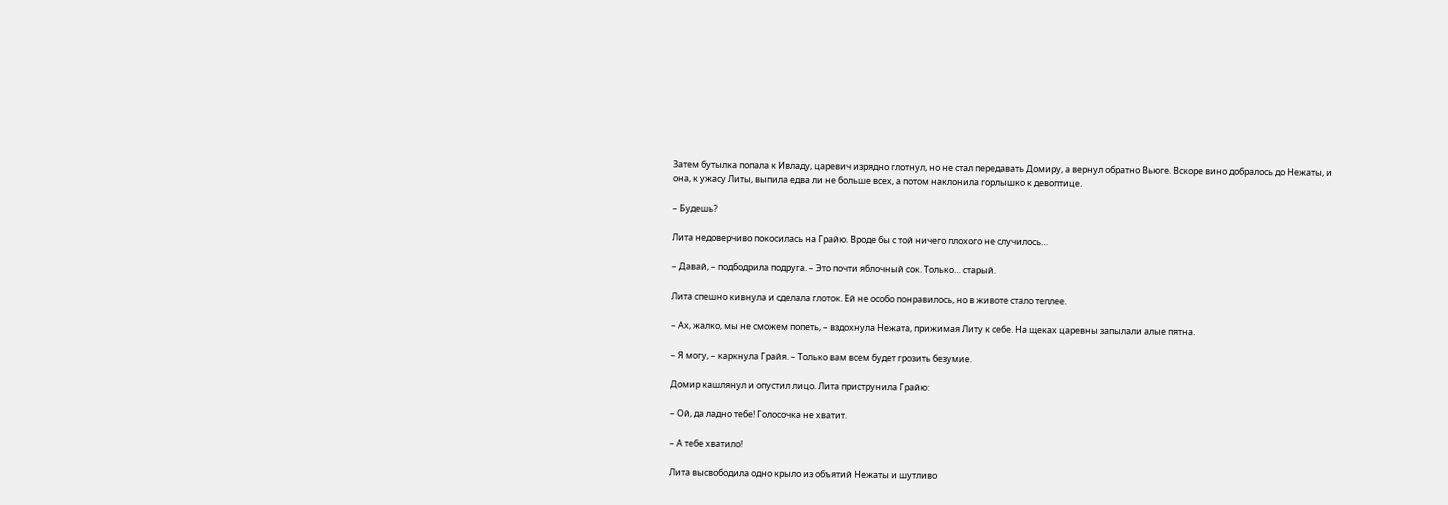Затем бутылка попала к Ивладу, царевич изрядно глотнул, но не стал передавать Домиру, а вернул обратно Вьюге. Вскоре вино добралось до Нежаты, и она, к ужасу Литы, выпила едва ли не больше всех, а потом наклонила горлышко к девоптице.

– Будешь?

Лита недоверчиво покосилась на Грайю. Вроде бы с той ничего плохого не случилось…

– Давай, – подбодрила подруга. – Это почти яблочный сок. Только… старый.

Лита спешно кивнула и сделала глоток. Ей не особо понравилось, но в животе стало теплее.

– Ах, жалко, мы не сможем попеть, – вздохнула Нежата, прижимая Литу к себе. На щеках царевны запылали алые пятна.

– Я могу, – каркнула Грайя. – Только вам всем будет грозить безумие.

Домир кашлянул и опустил лицо. Лита приструнила Грайю:

– Ой, да ладно тебе! Голосочка не хватит.

– А тебе хватило!

Лита высвободила одно крыло из объятий Нежаты и шутливо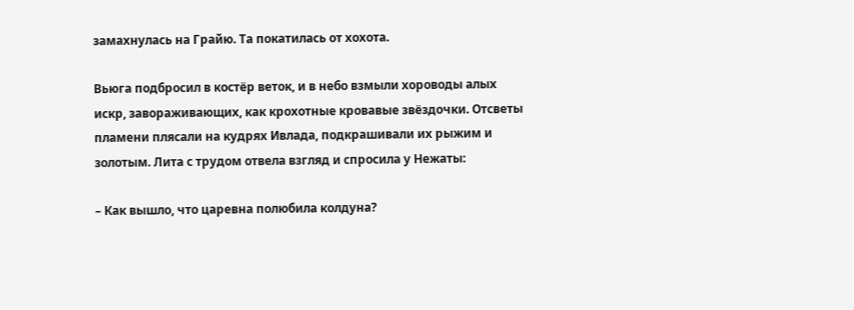замахнулась на Грайю. Та покатилась от хохота.

Вьюга подбросил в костёр веток, и в небо взмыли хороводы алых искр, завораживающих, как крохотные кровавые звёздочки. Отсветы пламени плясали на кудрях Ивлада, подкрашивали их рыжим и золотым. Лита с трудом отвела взгляд и спросила у Нежаты:

– Как вышло, что царевна полюбила колдуна?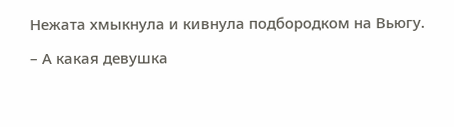Нежата хмыкнула и кивнула подбородком на Вьюгу.

– А какая девушка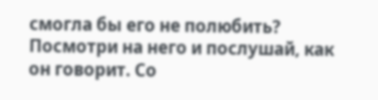смогла бы его не полюбить? Посмотри на него и послушай, как он говорит. Со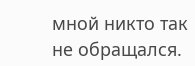мной никто так не обращался.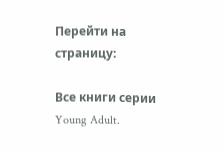Перейти на страницу:

Все книги серии Young Adult.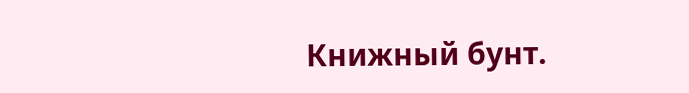Книжный бунт.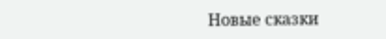Новые сказки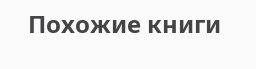Похожие книги